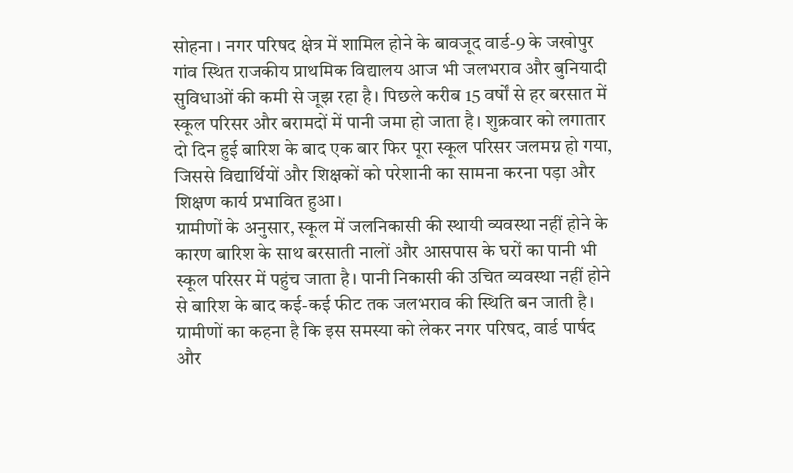सोहना । नगर परिषद क्षेत्र में शामिल होने के बावजूद वार्ड-9 के जखोपुर गांव स्थित राजकीय प्राथमिक विद्यालय आज भी जलभराव और बुनियादी सुविधाओं की कमी से जूझ रहा है। पिछले करीब 15 वर्षों से हर बरसात में स्कूल परिसर और बरामदों में पानी जमा हो जाता है। शुक्रवार को लगातार दो दिन हुई बारिश के बाद एक बार फिर पूरा स्कूल परिसर जलमग्न हो गया, जिससे विद्यार्थियों और शिक्षकों को परेशानी का सामना करना पड़ा और शिक्षण कार्य प्रभावित हुआ।
ग्रामीणों के अनुसार, स्कूल में जलनिकासी की स्थायी व्यवस्था नहीं होने के कारण बारिश के साथ बरसाती नालों और आसपास के घरों का पानी भी स्कूल परिसर में पहुंच जाता है। पानी निकासी की उचित व्यवस्था नहीं होने से बारिश के बाद कई-कई फीट तक जलभराव की स्थिति बन जाती है। ग्रामीणों का कहना है कि इस समस्या को लेकर नगर परिषद, वार्ड पार्षद और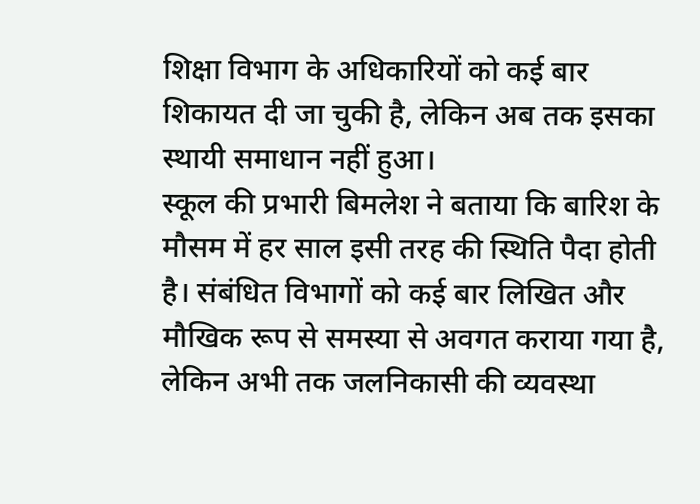शिक्षा विभाग के अधिकारियों को कई बार शिकायत दी जा चुकी है, लेकिन अब तक इसका स्थायी समाधान नहीं हुआ।
स्कूल की प्रभारी बिमलेश ने बताया कि बारिश के मौसम में हर साल इसी तरह की स्थिति पैदा होती है। संबंधित विभागों को कई बार लिखित और मौखिक रूप से समस्या से अवगत कराया गया है, लेकिन अभी तक जलनिकासी की व्यवस्था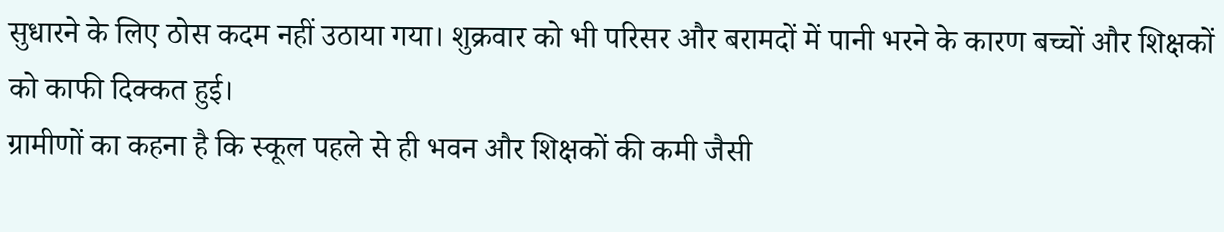सुधारने के लिए ठोस कदम नहीं उठाया गया। शुक्रवार को भी परिसर और बरामदों में पानी भरने के कारण बच्चों और शिक्षकों को काफी दिक्कत हुई।
ग्रामीणों का कहना है कि स्कूल पहले से ही भवन और शिक्षकों की कमी जैसी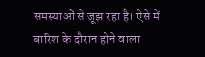समस्याओं से जूझ रहा है। ऐसे में बारिश के दौरान होने वाला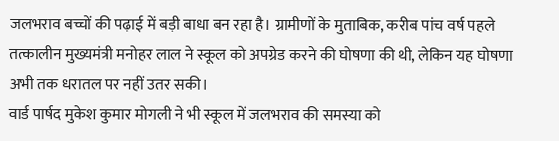जलभराव बच्चों की पढ़ाई में बड़ी बाधा बन रहा है। ग्रामीणों के मुताबिक, करीब पांच वर्ष पहले तत्कालीन मुख्यमंत्री मनोहर लाल ने स्कूल को अपग्रेड करने की घोषणा की थी, लेकिन यह घोषणा अभी तक धरातल पर नहीं उतर सकी।
वार्ड पार्षद मुकेश कुमार मोगली ने भी स्कूल में जलभराव की समस्या को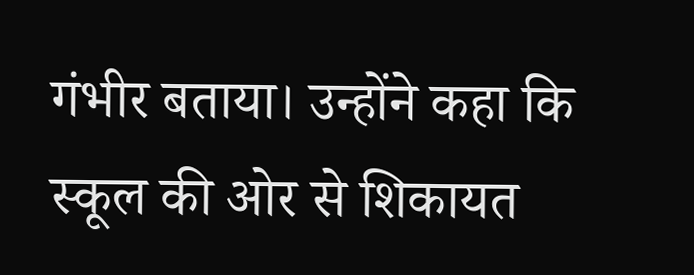गंभीर बताया। उन्होंने कहा कि स्कूल की ओर से शिकायत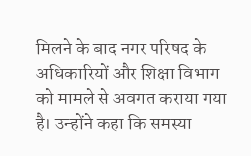मिलने के बाद नगर परिषद के अधिकारियों और शिक्षा विभाग को मामले से अवगत कराया गया है। उन्होंने कहा कि समस्या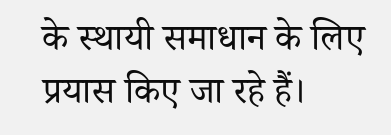के स्थायी समाधान के लिए प्रयास किए जा रहे हैं।